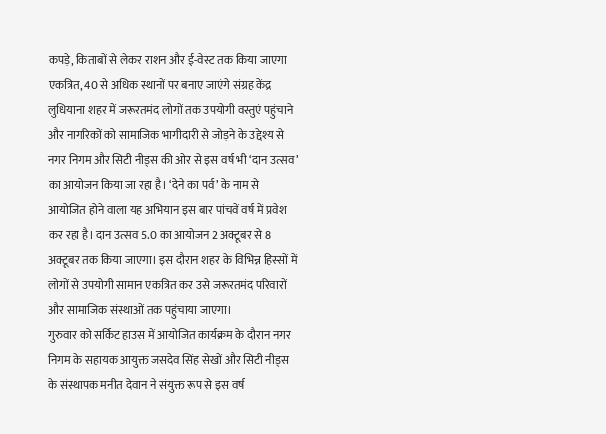कपड़े, किताबों से लेकर राशन और ई-वेस्ट तक किया जाएगा एकत्रित, 40 से अधिक स्थानों पर बनाए जाएंगे संग्रह केंद्र
लुधियाना शहर में जरूरतमंद लोगों तक उपयोगी वस्तुएं पहुंचाने और नागरिकों को सामाजिक भागीदारी से जोड़ने के उद्देश्य से नगर निगम और सिटी नीड्स की ओर से इस वर्ष भी ‘दान उत्सव’ का आयोजन किया जा रहा है। ‘देने का पर्व’ के नाम से आयोजित होने वाला यह अभियान इस बार पांचवें वर्ष में प्रवेश कर रहा है। दान उत्सव 5.0 का आयोजन 2 अक्टूबर से 8 अक्टूबर तक किया जाएगा। इस दौरान शहर के विभिन्न हिस्सों में लोगों से उपयोगी सामान एकत्रित कर उसे जरूरतमंद परिवारों और सामाजिक संस्थाओं तक पहुंचाया जाएगा।
गुरुवार को सर्किट हाउस में आयोजित कार्यक्रम के दौरान नगर निगम के सहायक आयुक्त जसदेव सिंह सेखों और सिटी नीड्स के संस्थापक मनीत देवान ने संयुक्त रूप से इस वर्ष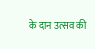के दान उत्सव की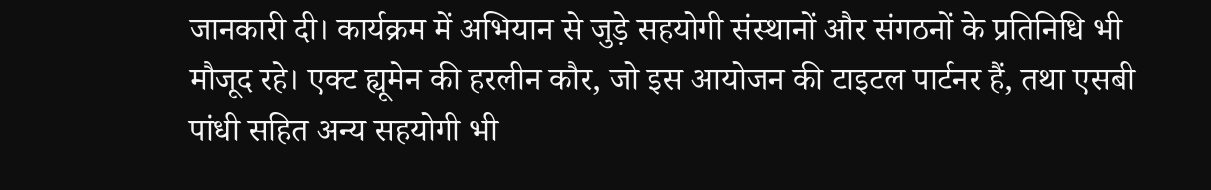जानकारी दी। कार्यक्रम में अभियान से जुड़े सहयोगी संस्थानों और संगठनों के प्रतिनिधि भी मौजूद रहे। एक्ट ह्यूमेन की हरलीन कौर, जो इस आयोजन की टाइटल पार्टनर हैं, तथा एसबी पांधी सहित अन्य सहयोगी भी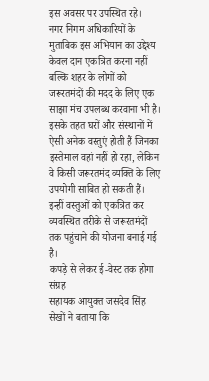इस अवसर पर उपस्थित रहे।
नगर निगम अधिकारियों के मुताबिक इस अभियान का उद्देश्य केवल दान एकत्रित करना नहीं बल्कि शहर के लोगों को जरूरतमंदों की मदद के लिए एक साझा मंच उपलब्ध करवाना भी है। इसके तहत घरों और संस्थानों में ऐसी अनेक वस्तुएं होती हैं जिनका इस्तेमाल वहां नहीं हो रहा, लेकिन वे किसी जरूरतमंद व्यक्ति के लिए उपयोगी साबित हो सकती हैं। इन्हीं वस्तुओं को एकत्रित कर व्यवस्थित तरीके से जरूरतमंदों तक पहुंचाने की योजना बनाई गई है।
कपड़े से लेकर ई-वेस्ट तक होगा संग्रह
सहायक आयुक्त जसदेव सिंह सेखों ने बताया कि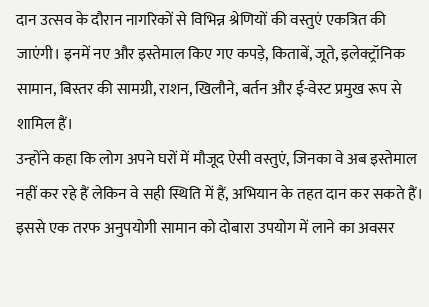दान उत्सव के दौरान नागरिकों से विभिन्न श्रेणियों की वस्तुएं एकत्रित की जाएंगी। इनमें नए और इस्तेमाल किए गए कपड़े, किताबें, जूते, इलेक्ट्रॉनिक सामान, बिस्तर की सामग्री, राशन, खिलौने, बर्तन और ई-वेस्ट प्रमुख रूप से शामिल हैं।
उन्होंने कहा कि लोग अपने घरों में मौजूद ऐसी वस्तुएं, जिनका वे अब इस्तेमाल नहीं कर रहे हैं लेकिन वे सही स्थिति में हैं, अभियान के तहत दान कर सकते हैं। इससे एक तरफ अनुपयोगी सामान को दोबारा उपयोग में लाने का अवसर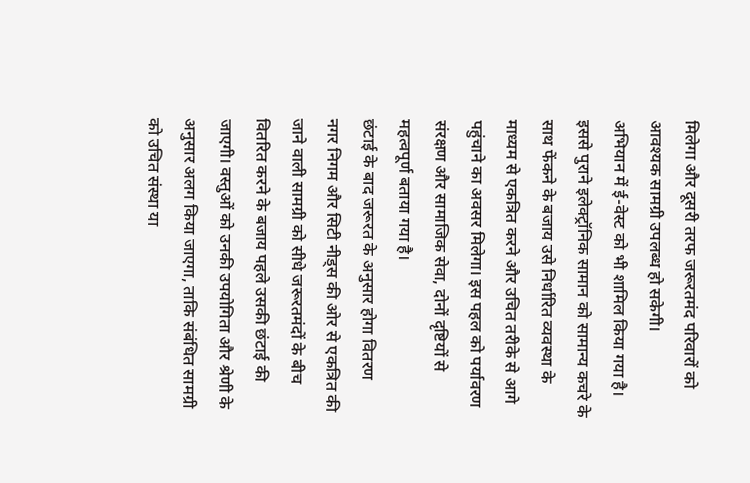मिलेगा और दूसरी तरफ जरूरतमंद परिवारों को आवश्यक सामग्री उपलब्ध हो सकेगी।
अभियान में ई-वेस्ट को भी शामिल किया गया है। इससे पुराने इलेक्ट्रॉनिक सामान को सामान्य कचरे के साथ फेंकने के बजाय उसे निर्धारित व्यवस्था के माध्यम से एकत्रित करने और उचित तरीके से आगे पहुंचाने का अवसर मिलेगा। इस पहल को पर्यावरण संरक्षण और सामाजिक सेवा, दोनों दृष्टियों से महत्वपूर्ण बताया गया है।
छंटाई के बाद जरूरत के अनुसार होगा वितरण
नगर निगम और सिटी नीड्स की ओर से एकत्रित की जाने वाली सामग्री को सीधे जरूरतमंदों के बीच वितरित करने के बजाय पहले उसकी छंटाई की जाएगी। वस्तुओं को उनकी उपयोगिता और श्रेणी के अनुसार अलग किया जाएगा, ताकि संबंधित सामग्री को उचित संस्था या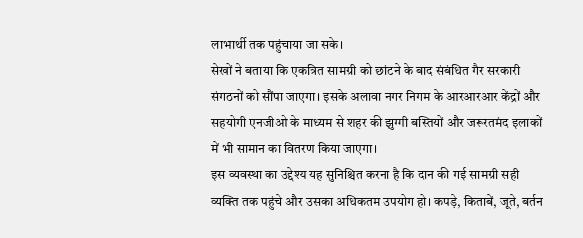लाभार्थी तक पहुंचाया जा सके।
सेखों ने बताया कि एकत्रित सामग्री को छांटने के बाद संबंधित गैर सरकारी संगठनों को सौंपा जाएगा। इसके अलावा नगर निगम के आरआरआर केंद्रों और सहयोगी एनजीओ के माध्यम से शहर की झुग्गी बस्तियों और जरूरतमंद इलाकों में भी सामान का वितरण किया जाएगा।
इस व्यवस्था का उद्देश्य यह सुनिश्चित करना है कि दान की गई सामग्री सही व्यक्ति तक पहुंचे और उसका अधिकतम उपयोग हो। कपड़े, किताबें, जूते, बर्तन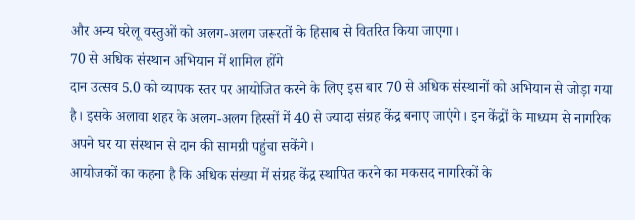और अन्य घरेलू वस्तुओं को अलग-अलग जरूरतों के हिसाब से वितरित किया जाएगा।
70 से अधिक संस्थान अभियान में शामिल होंगे
दान उत्सव 5.0 को व्यापक स्तर पर आयोजित करने के लिए इस बार 70 से अधिक संस्थानों को अभियान से जोड़ा गया है। इसके अलावा शहर के अलग-अलग हिस्सों में 40 से ज्यादा संग्रह केंद्र बनाए जाएंगे। इन केंद्रों के माध्यम से नागरिक अपने घर या संस्थान से दान की सामग्री पहुंचा सकेंगे।
आयोजकों का कहना है कि अधिक संख्या में संग्रह केंद्र स्थापित करने का मकसद नागरिकों के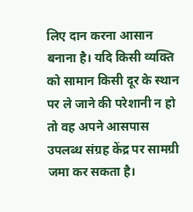लिए दान करना आसान बनाना है। यदि किसी व्यक्ति को सामान किसी दूर के स्थान पर ले जाने की परेशानी न हो तो वह अपने आसपास उपलब्ध संग्रह केंद्र पर सामग्री जमा कर सकता है।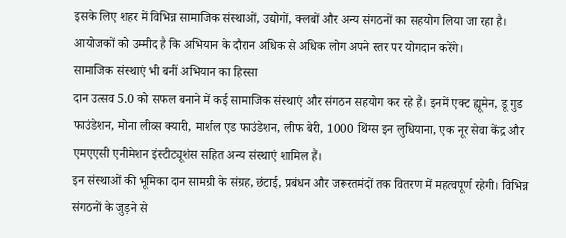इसके लिए शहर में विभिन्न सामाजिक संस्थाओं, उद्योगों, क्लबों और अन्य संगठनों का सहयोग लिया जा रहा है। आयोजकों को उम्मीद है कि अभियान के दौरान अधिक से अधिक लोग अपने स्तर पर योगदान करेंगे।
सामाजिक संस्थाएं भी बनीं अभियान का हिस्सा
दान उत्सव 5.0 को सफल बनाने में कई सामाजिक संस्थाएं और संगठन सहयोग कर रहे हैं। इनमें एक्ट ह्यूमेन, डू गुड फाउंडेशन, मोना लीव्स क्यारी, मार्शल एड फाउंडेशन, लीफ बेरी, 1000 थिंग्स इन लुधियाना, एक नूर सेवा केंद्र और एमएएसी एनीमेशन इंस्टीट्यूशंस सहित अन्य संस्थाएं शामिल हैं।
इन संस्थाओं की भूमिका दान सामग्री के संग्रह, छंटाई, प्रबंधन और जरूरतमंदों तक वितरण में महत्वपूर्ण रहेगी। विभिन्न संगठनों के जुड़ने से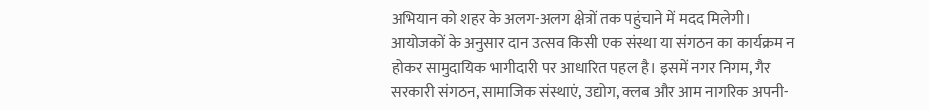अभियान को शहर के अलग-अलग क्षेत्रों तक पहुंचाने में मदद मिलेगी।
आयोजकों के अनुसार दान उत्सव किसी एक संस्था या संगठन का कार्यक्रम न होकर सामुदायिक भागीदारी पर आधारित पहल है। इसमें नगर निगम, गैर सरकारी संगठन, सामाजिक संस्थाएं, उद्योग, क्लब और आम नागरिक अपनी-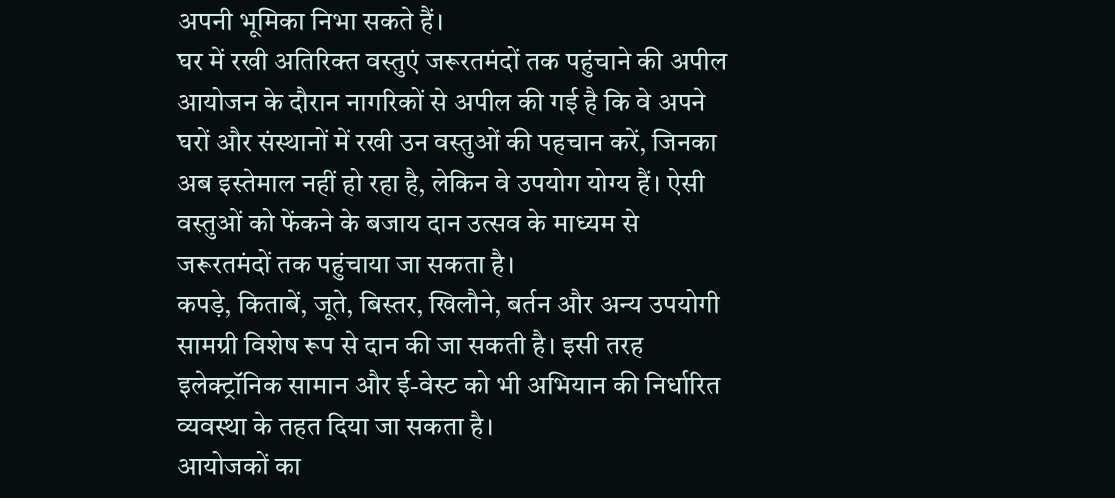अपनी भूमिका निभा सकते हैं।
घर में रखी अतिरिक्त वस्तुएं जरूरतमंदों तक पहुंचाने की अपील
आयोजन के दौरान नागरिकों से अपील की गई है कि वे अपने घरों और संस्थानों में रखी उन वस्तुओं की पहचान करें, जिनका अब इस्तेमाल नहीं हो रहा है, लेकिन वे उपयोग योग्य हैं। ऐसी वस्तुओं को फेंकने के बजाय दान उत्सव के माध्यम से जरूरतमंदों तक पहुंचाया जा सकता है।
कपड़े, किताबें, जूते, बिस्तर, खिलौने, बर्तन और अन्य उपयोगी सामग्री विशेष रूप से दान की जा सकती है। इसी तरह इलेक्ट्रॉनिक सामान और ई-वेस्ट को भी अभियान की निर्धारित व्यवस्था के तहत दिया जा सकता है।
आयोजकों का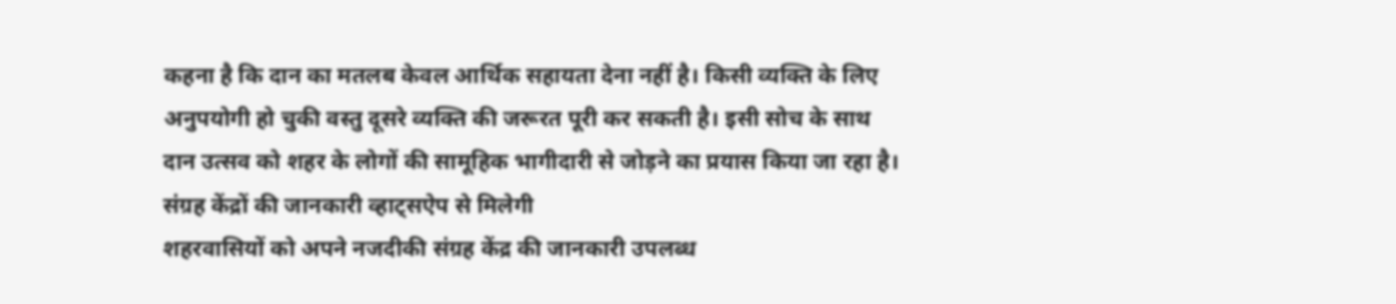कहना है कि दान का मतलब केवल आर्थिक सहायता देना नहीं है। किसी व्यक्ति के लिए अनुपयोगी हो चुकी वस्तु दूसरे व्यक्ति की जरूरत पूरी कर सकती है। इसी सोच के साथ दान उत्सव को शहर के लोगों की सामूहिक भागीदारी से जोड़ने का प्रयास किया जा रहा है।
संग्रह केंद्रों की जानकारी व्हाट्सऐप से मिलेगी
शहरवासियों को अपने नजदीकी संग्रह केंद्र की जानकारी उपलब्ध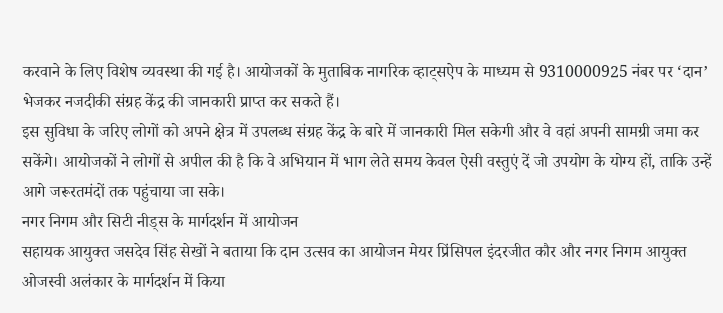करवाने के लिए विशेष व्यवस्था की गई है। आयोजकों के मुताबिक नागरिक व्हाट्सऐप के माध्यम से 9310000925 नंबर पर ‘दान’ भेजकर नजदीकी संग्रह केंद्र की जानकारी प्राप्त कर सकते हैं।
इस सुविधा के जरिए लोगों को अपने क्षेत्र में उपलब्ध संग्रह केंद्र के बारे में जानकारी मिल सकेगी और वे वहां अपनी सामग्री जमा कर सकेंगे। आयोजकों ने लोगों से अपील की है कि वे अभियान में भाग लेते समय केवल ऐसी वस्तुएं दें जो उपयोग के योग्य हों, ताकि उन्हें आगे जरूरतमंदों तक पहुंचाया जा सके।
नगर निगम और सिटी नीड्स के मार्गदर्शन में आयोजन
सहायक आयुक्त जसदेव सिंह सेखों ने बताया कि दान उत्सव का आयोजन मेयर प्रिंसिपल इंदरजीत कौर और नगर निगम आयुक्त ओजस्वी अलंकार के मार्गदर्शन में किया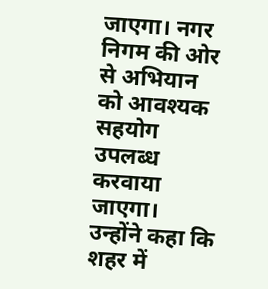जाएगा। नगर निगम की ओर से अभियान को आवश्यक सहयोग उपलब्ध करवाया जाएगा।
उन्होंने कहा कि शहर में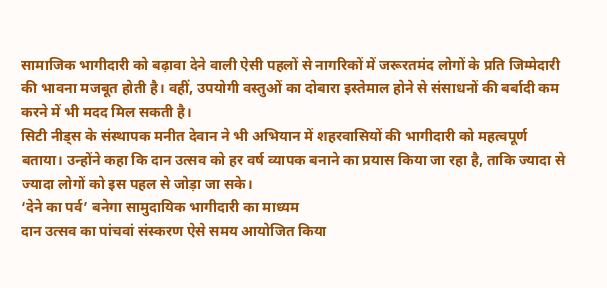सामाजिक भागीदारी को बढ़ावा देने वाली ऐसी पहलों से नागरिकों में जरूरतमंद लोगों के प्रति जिम्मेदारी की भावना मजबूत होती है। वहीं, उपयोगी वस्तुओं का दोबारा इस्तेमाल होने से संसाधनों की बर्बादी कम करने में भी मदद मिल सकती है।
सिटी नीड्स के संस्थापक मनीत देवान ने भी अभियान में शहरवासियों की भागीदारी को महत्वपूर्ण बताया। उन्होंने कहा कि दान उत्सव को हर वर्ष व्यापक बनाने का प्रयास किया जा रहा है, ताकि ज्यादा से ज्यादा लोगों को इस पहल से जोड़ा जा सके।
‘देने का पर्व’ बनेगा सामुदायिक भागीदारी का माध्यम
दान उत्सव का पांचवां संस्करण ऐसे समय आयोजित किया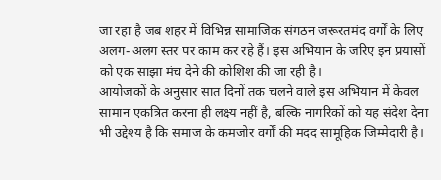जा रहा है जब शहर में विभिन्न सामाजिक संगठन जरूरतमंद वर्गों के लिए अलग-अलग स्तर पर काम कर रहे हैं। इस अभियान के जरिए इन प्रयासों को एक साझा मंच देने की कोशिश की जा रही है।
आयोजकों के अनुसार सात दिनों तक चलने वाले इस अभियान में केवल सामान एकत्रित करना ही लक्ष्य नहीं है, बल्कि नागरिकों को यह संदेश देना भी उद्देश्य है कि समाज के कमजोर वर्गों की मदद सामूहिक जिम्मेदारी है।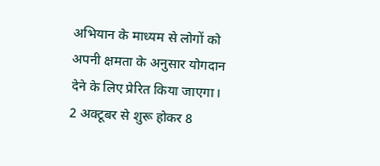अभियान के माध्यम से लोगों को अपनी क्षमता के अनुसार योगदान देने के लिए प्रेरित किया जाएगा।
2 अक्टूबर से शुरू होकर 8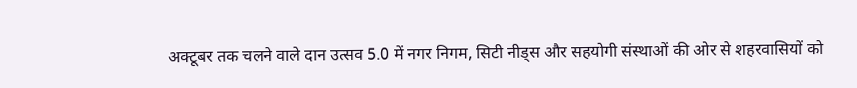अक्टूबर तक चलने वाले दान उत्सव 5.0 में नगर निगम, सिटी नीड्स और सहयोगी संस्थाओं की ओर से शहरवासियों को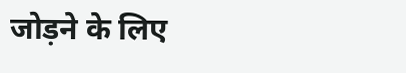जोड़ने के लिए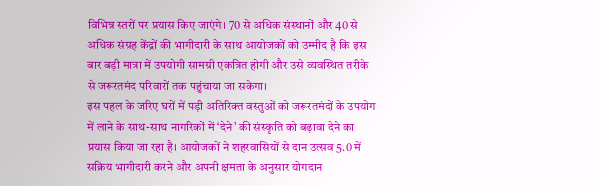विभिन्न स्तरों पर प्रयास किए जाएंगे। 70 से अधिक संस्थानों और 40 से अधिक संग्रह केंद्रों की भागीदारी के साथ आयोजकों को उम्मीद है कि इस बार बड़ी मात्रा में उपयोगी सामग्री एकत्रित होगी और उसे व्यवस्थित तरीके से जरूरतमंद परिवारों तक पहुंचाया जा सकेगा।
इस पहल के जरिए घरों में पड़ी अतिरिक्त वस्तुओं को जरूरतमंदों के उपयोग में लाने के साथ-साथ नागरिकों में ‘देने’ की संस्कृति को बढ़ावा देने का प्रयास किया जा रहा है। आयोजकों ने शहरवासियों से दान उत्सव 5.0 में सक्रिय भागीदारी करने और अपनी क्षमता के अनुसार योगदान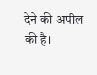देने की अपील की है।